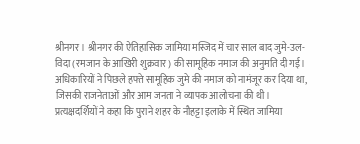श्रीनगर। श्रीनगर की ऐतिहासिक जामिया मस्जिद में चार साल बाद जुमे-उल-विदा (रमजान के आखिरी शुक्रवार) की सामूहिक नमाज की अनुमति दी गई। अधिकारियों ने पिछले हफ्ते सामूहिक जुमे की नमाज को नामंजूर कर दिया था, जिसकी राजनेताओं और आम जनता ने व्यापक आलोचना की थी।
प्रत्यक्षदर्शियों ने कहा कि पुराने शहर के नौहट्टा इलाके में स्थित जामिया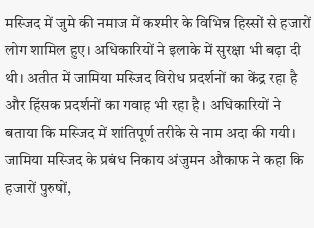मस्जिद में जुमे की नमाज में कश्मीर के विभिन्न हिस्सों से हजारों लोग शामिल हुए। अधिकारियों ने इलाके में सुरक्षा भी बढ़ा दी थी। अतीत में जामिया मस्जिद विरोध प्रदर्शनों का केंद्र रहा है और हिंसक प्रदर्शनों का गवाह भी रहा है। अधिकारियों ने बताया कि मस्जिद में शांतिपूर्ण तरीके से नाम अदा की गयी। जामिया मस्जिद के प्रबंध निकाय अंजुमन औकाफ ने कहा कि हजारों पुरुषों,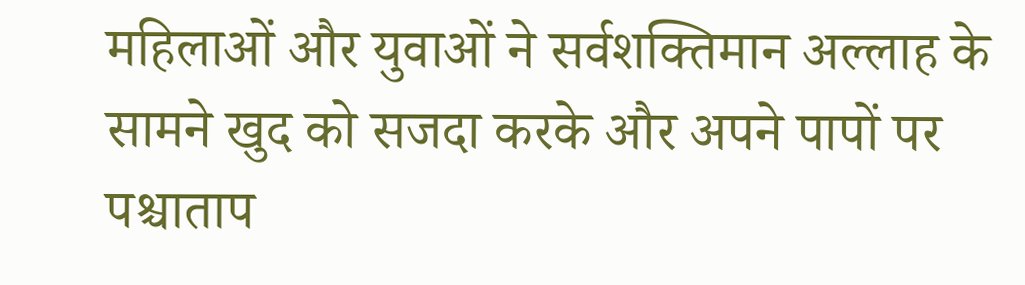महिलाओं और युवाओं ने सर्वशक्तिमान अल्लाह के सामने खुद को सजदा करके और अपने पापों पर पश्चाताप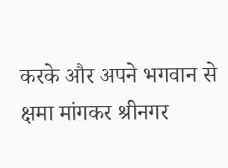करके और अपने भगवान से क्षमा मांगकर श्रीनगर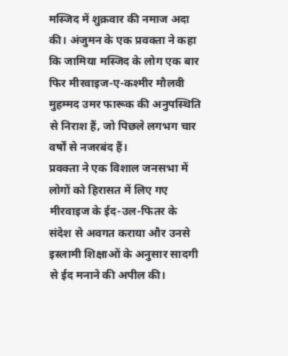मस्जिद में शुक्रवार की नमाज अदा की। अंजुमन के एक प्रवक्ता ने कहा कि जामिया मस्जिद के लोग एक बार फिर मीरवाइज-ए-कश्मीर मौलवी मुहम्मद उमर फारूक की अनुपस्थिति से निराश हैं, जो पिछले लगभग चार वर्षों से नजरबंद हैं।
प्रवक्ता ने एक विशाल जनसभा में लोगों को हिरासत में लिए गए मीरवाइज के ईद-उल-फितर के संदेश से अवगत कराया और उनसे इस्लामी शिक्षाओं के अनुसार सादगी से ईद मनाने की अपील की।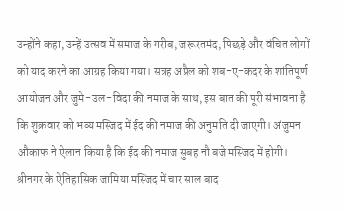उन्होंने कहा, उन्हें उत्सव में समाज के गरीब, जरूरतमंद, पिछड़े और वंचित लोगों को याद करने का आग्रह किया गया। सत्रह अप्रैल को शब-ए-कदर के शांतिपूर्ण आयोजन और जुमे-उल-विदा की नमाज के साथ, इस बात की पूरी संभावना है कि शुक्रवार को भव्य मस्जिद में ईद की नमाज की अनुमति दी जाएगी। अंजुमन औकाफ ने ऐलान किया है कि ईद की नमाज सुबह नौ बजे मस्जिद में होगी।
श्रीनगर के ऐतिहासिक जामिया मस्जिद में चार साल बाद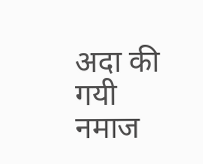अदा की गयी नमाज